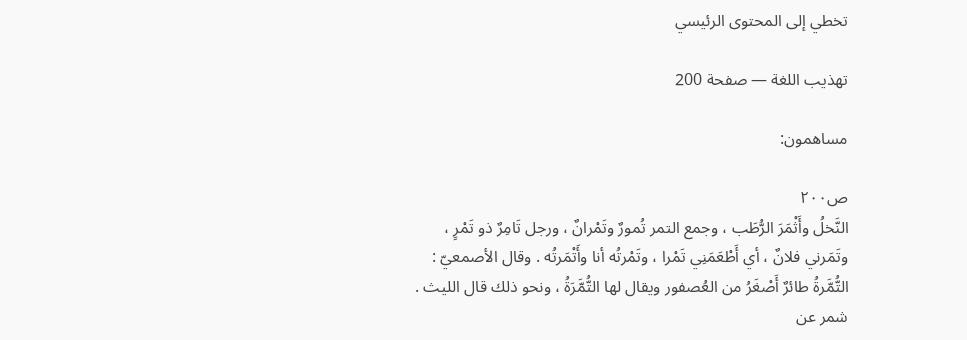تخطي إلى المحتوى الرئيسي

تهذيب اللغة — صفحة 200

مساهمون:

ص٢٠٠
النَّخلُ وأَثْمَرَ الرُّطَب ، وجمع التمر تُمورٌ وتَمْرانٌ ، ورجل تَامِرٌ ذو تَمْرٍ ، وتَمَرني فلانٌ ، أي أَطْعَمَنِي تَمْرا ، وتَمْرتُه أنا وأَتْمَرتُه . وقال الأصمعيّ : التُّمَّرةُ طائرٌ أَصْغَرُ من العُصفور ويقال لها التُّمَّرَةُ ، ونحو ذلك قال الليث . شمر عن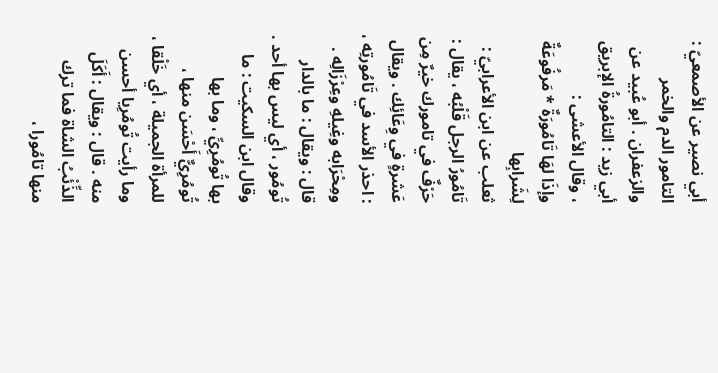أبي نصير عن الأصمعيّ : التامور الدم والخمر والزعفران . أبو عُبيد عن أبي زيد : التامُورةُ الإبريق ، وقال الأعشى :
وإذَا لهَا تَامُورَةٌ * مَرفُوعَةٌ لِشَرابِها
ثعلب عن ابن الأعرابيّ : تَامُورُ الرجل قَلْبُه ، يقال : حَرْفٌ في تامورك خيرٌ مِن عَشرةٍ في وِعَائِك . ويقال : احذر الأسد في تَامُورتِه ، ومِحْرَابه وغِيلهِ وعِرْزَالِه . قال : ويقال : ما بالدار تُومُور ، أي ليس بها أحد . وقال ابن السكيت : ما بها تُومُرِيِّ ، وما بها تُومُرِيٌّ أَحْسَن منها ، للمرأة الجميلة ، أي خَلْقا ، وما رأيت تُومُرِيا أحسن منه . قال : ويقال : أَكَلَ الذِّئْبُ الشاة فما ترك منها تامُورا ،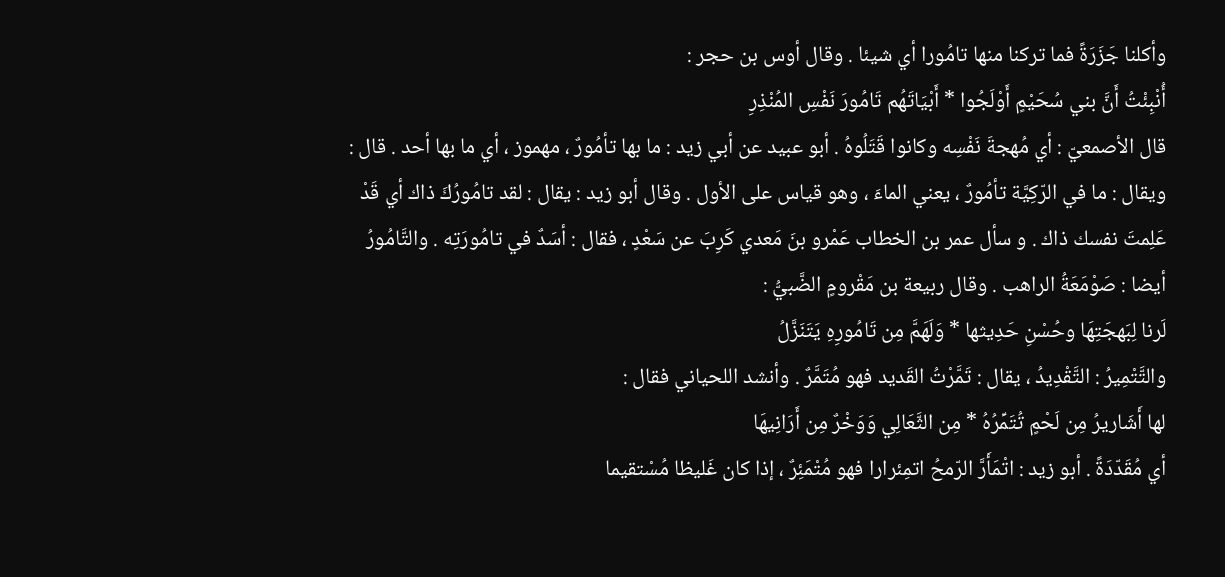وأكلنا جَزَرَةً فما تركنا منها تامُورا أي شيئا . وقال أوس بن حجر :
أُنْبِئْتُ أَنَّ بني سُحَيْمٍ أَوْلَجُوا * أَبْيَاتَهُم تَامُورَ نَفْسِ المُنْذِرِ
قال الأصمعيّ : أي مُهجةَ نَفْسِه وكانوا قَتَلُوهُ . أبو عبيد عن أبي زيد : ما بها تأمُورٌ ، مهموز ، أي ما بها أحد . قال : ويقال : ما في الرّكِيَّة تأمُورٌ ، يعني الماءَ ، وهو قياس على الأول . وقال أبو زيد : يقال : لقد تامُورُكَ ذاك أي قَدْ عَلِمتَ نفسك ذاك . و سأل عمر بن الخطاب عَمْرو بنَ مَعدي كَرِبَ عن سَعْدٍ ، فقال : أسَدٌ في تامُورَتِه . والتَّامُورُ أيضا : صَوْمَعَةُ الراهب . وقال ربيعة بن مَقْرومٍ الضَّبيُّ :
لَرنا لِبَهجَتِهَا وحُسْنِ حَدِيثها * وَلَهَمَّ مِن تَامُورِهِ يَتَنَزَّلُ
والتَّتْمِيرُ : التَّقْدِيدُ ، يقال : تَمَّرْتُ القَديد فهو مُتَمَّرٌ . وأنشد اللحياني فقال :
لها أَشَاريرُ مِن لَحْمٍ تُتَمِّرُهُ * مِن الثَّعَالِي وَوَخْرٌ مِن أَرَانِيهَا
أي مُقَدّدَةً . أبو زيد : اتْمَأَرَّ الرّمحُ اتمِئرارا فهو مُتْمَئِرٌ ، إذا كان غَليظا مُسْتقيما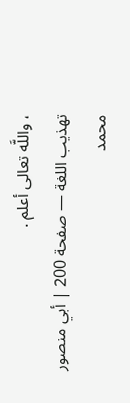، واللَّه تعالى أعلم .
تهذيب اللغة — صفحة 200 | أبي منصور محمد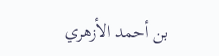بن أحمد الأزهري